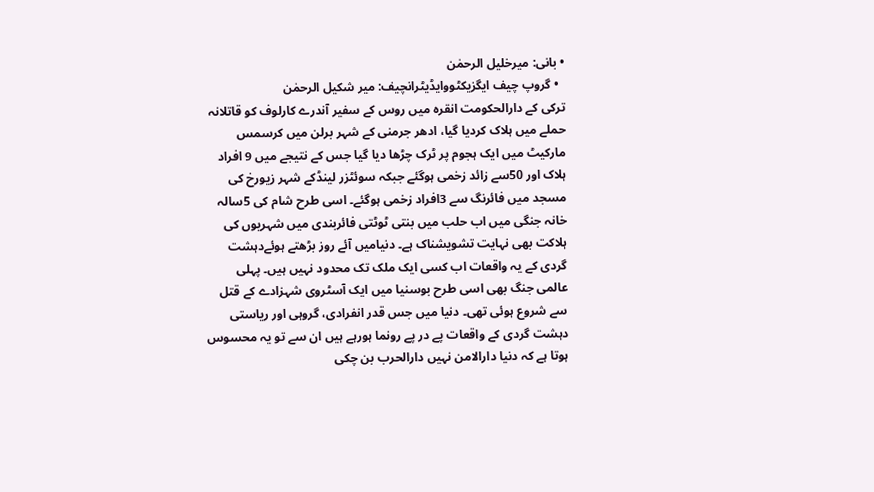• بانی: میرخلیل الرحمٰن
  • گروپ چیف ایگزیکٹووایڈیٹرانچیف: میر شکیل الرحمٰن
ترکی کے دارالحکومت انقرہ میں روس کے سفیر آندرے کارلوف کو قاتلانہ حملے میں ہلاک کردیا گیا، ادھر جرمنی کے شہر برلن میں کرسمس مارکیٹ میں ایک ہجوم پر ٹرک چڑھا دیا گیا جس کے نتیجے میں 9 افراد ہلاک اور 50سے زائد زخمی ہوگئے جبکہ سوئٹزر لینڈکے شہر زیورخ کی مسجد میں فائرنگ سے 3افراد زخمی ہوگئے۔ اسی طرح شام کی 5سالہ خانہ جنگی میں اب حلب میں بنتی ٹوٹتی فائربندی میں شہریوں کی ہلاکت بھی نہایت تشویشناک ہے۔ دنیامیں آئے روز بڑھتے ہوئےدہشت گردی کے یہ واقعات اب کسی ایک ملک تک محدود نہیں ہیں۔ پہلی عالمی جنگ بھی اسی طرح بوسنیا میں ایک آسٹروی شہزادے کے قتل سے شروع ہوئی تھی۔ دنیا میں جس قدر انفرادی، گروہی اور ریاستی دہشت گردی کے واقعات پے در پے رونما ہورہے ہیں ان سے تو یہ محسوس ہوتا ہے کہ دنیا دارالامن نہیں دارالحرب بن چکی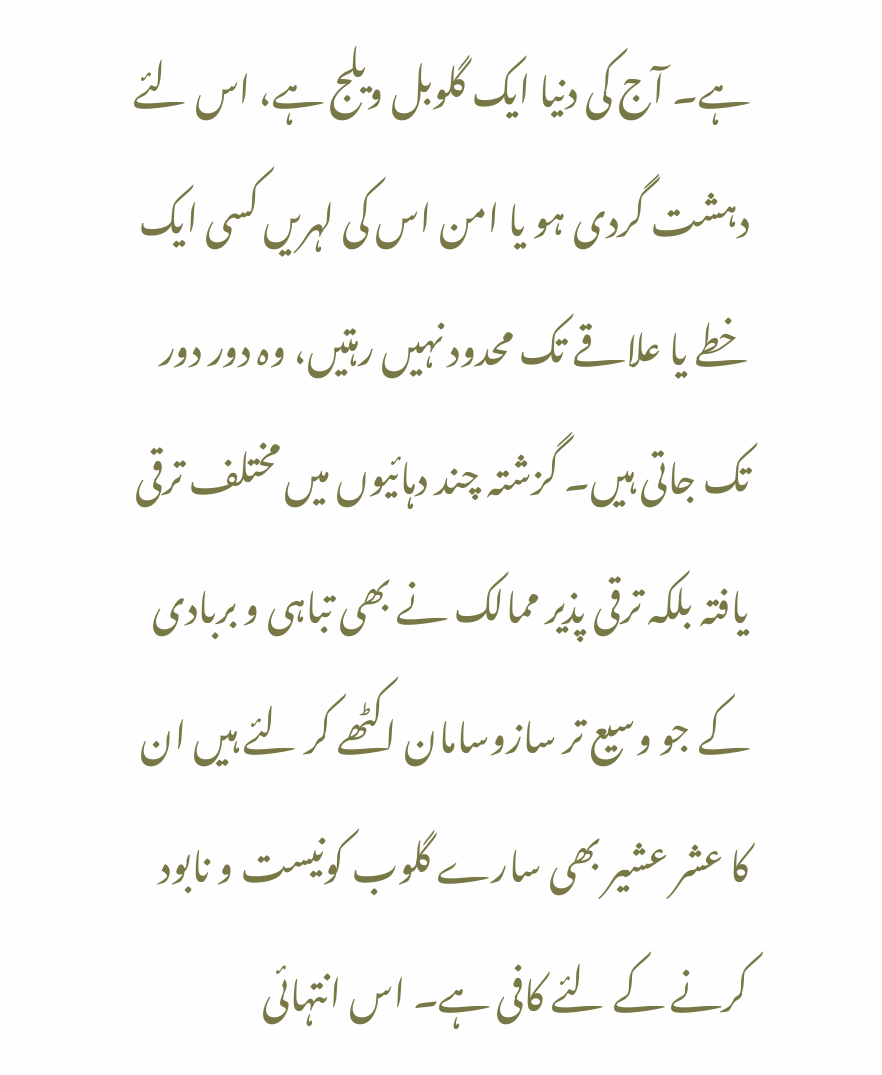ہے۔ آج کی دنیا ایک گلوبل ویلج ہے، اس لئے دہشت گردی ہو یا امن اس کی لہریں کسی ایک خطے یا علاقے تک محدود نہیں رہتیں، وہ دور دور تک جاتی ہیں۔ گزشتہ چند دہائیوں میں مختلف ترقی یافتہ بلکہ ترقی پذیر ممالک نے بھی تباہی و بربادی کے جو وسیع تر سازوسامان اکٹھے کر لئے ہیں ان کا عشر عشیر بھی سارے گلوب کونیست و نابود کرنے کے لئے کافی ہے۔ اس انتہائی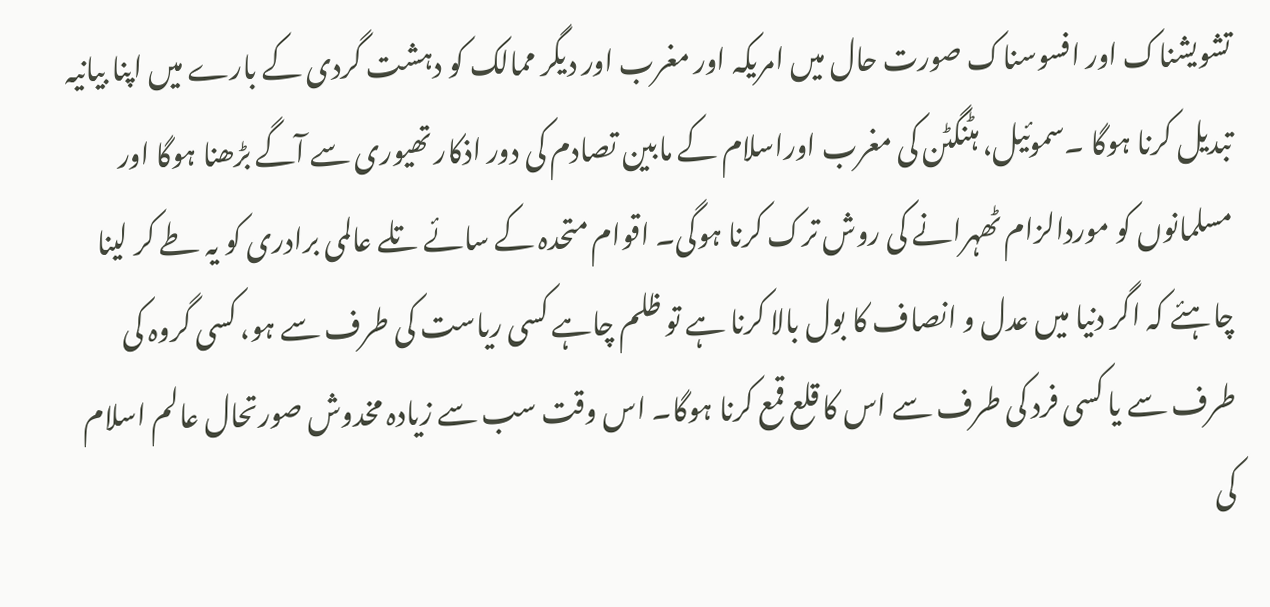تشویشناک اور افسوسناک صورت حال میں امریکہ اور مغرب اور دیگر ممالک کو دہشت گردی کے بارے میں اپنا بیانیہ تبدیل کرنا ہوگا ۔سموئیل، ہٹنگٹن کی مغرب اوراسلام کے مابین تصادم کی دور اذکار تھیوری سے آگے بڑھنا ہوگا اور مسلمانوں کو موردالزام ٹھہرانے کی روش ترک کرنا ہوگی۔ اقوام متحدہ کے سائے تلے عالمی برادری کو یہ طے کر لینا چاہئے کہ اگر دنیا میں عدل و انصاف کا بول بالا کرنا ہے تو ظلم چاہے کسی ریاست کی طرف سے ہو، کسی گروہ کی طرف سے یا کسی فرد کی طرف سے اس کا قلع قمع کرنا ہوگا۔ اس وقت سب سے زیادہ مخدوش صورتحال عالم اسلام کی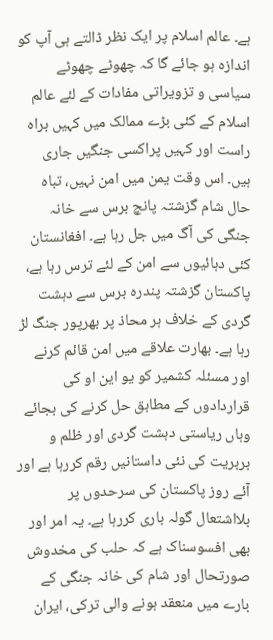ہے۔ عالم اسلام پر ایک نظر ڈالتے ہی آپ کو اندازہ ہو جائے گا کہ چھوٹے چھوٹے سیاسی و تزویراتی مفادات کے لئے عالم اسلام کے کئی بڑے ممالک میں کہیں براہ راست اور کہیں پراکسی جنگیں جاری ہیں۔ اس وقت یمن میں امن نہیں، تباہ حال شام گزشتہ پانچ برس سے خانہ جنگی کی آگ میں جل رہا ہے۔ افغانستان کئی دہائیوں سے امن کے لئے ترس رہا ہے، پاکستان گزشتہ پندرہ برس سے دہشت گردی کے خلاف ہر محاذ پر بھرپور جنگ لڑ رہا ہے۔ بھارت علاقے میں امن قائم کرنے اور مسئلہ کشمیر کو یو این او کی قراردادوں کے مطابق حل کرنے کی بجائے وہاں ریاستی دہشت گردی اور ظلم و بربریت کی نئی داستانیں رقم کررہا ہے اور آئے روز پاکستان کی سرحدوں پر بلااشتعال گولہ باری کررہا ہے۔ یہ امر اور بھی افسوسناک ہے کہ حلب کی مخدوش صورتحال اور شام کی خانہ جنگی کے بارے میں منعقد ہونے والی ترکی، ایران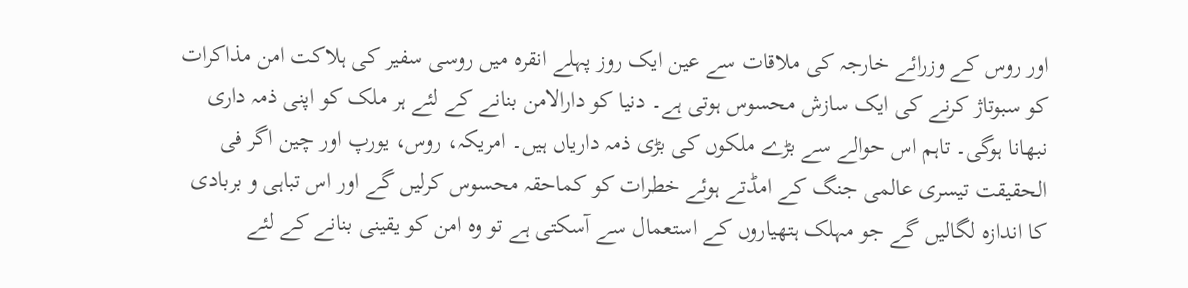اور روس کے وزرائے خارجہ کی ملاقات سے عین ایک روز پہلے انقرہ میں روسی سفیر کی ہلاکت امن مذاکرات کو سبوتاژ کرنے کی ایک سازش محسوس ہوتی ہے۔ دنیا کو دارالامن بنانے کے لئے ہر ملک کو اپنی ذمہ داری نبھانا ہوگی۔ تاہم اس حوالے سے بڑے ملکوں کی بڑی ذمہ داریاں ہیں۔ امریکہ، روس، یورپ اور چین اگر فی الحقیقت تیسری عالمی جنگ کے امڈتے ہوئے خطرات کو کماحقہ محسوس کرلیں گے اور اس تباہی و بربادی کا اندازہ لگالیں گے جو مہلک ہتھیاروں کے استعمال سے آسکتی ہے تو وہ امن کو یقینی بنانے کے لئے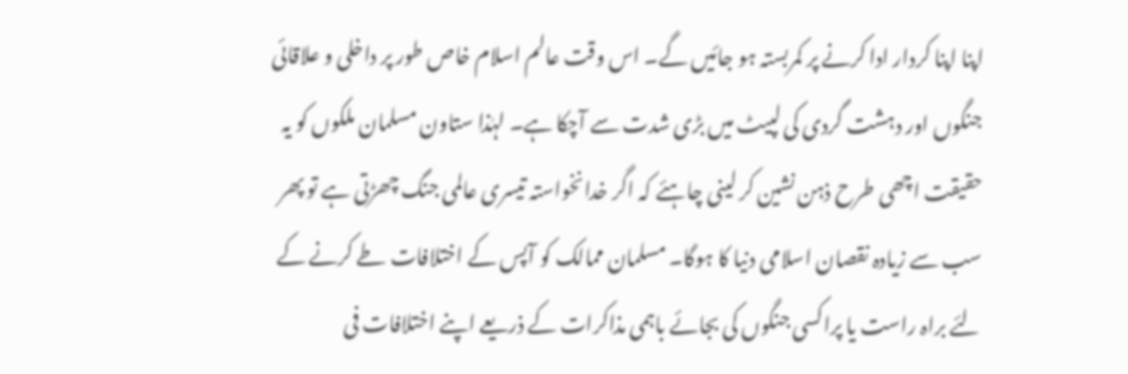اپنا اپنا کردار ادا کرنے پر کمربستہ ہو جائیں گے۔ اس وقت عالم اسلام خاص طور پر داخلی و علاقائی جنگوں اور دہشت گردی کی لپیٹ میں بڑی شدت سے آچکا ہے۔ لہٰذا ستاون مسلمان ملکوں کو یہ حقیقت اچھی طرح ذہن نشین کر لینی چاہئے کہ اگر خدانخواستہ تیسری عالمی جنگ چھڑتی ہے تو پھر سب سے زیادہ نقصان اسلامی دنیا کا ہوگا۔ مسلمان ممالک کو آپس کے اختلافات طے کرنے کے لئے براہ راست یا پراکسی جنگوں کی بجائے باہمی مذاکرات کے ذریعے اپنے اختلافات فی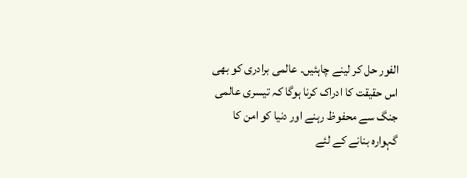الفور حل کر لینے چاہئیں۔ عالمی برادری کو بھی اس حقیقت کا ادراک کرنا ہوگا کہ تیسری عالمی جنگ سے محفوظ رہنے اور دنیا کو امن کا گہوارہ بنانے کے لئے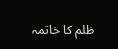ظلم کا خاتمہ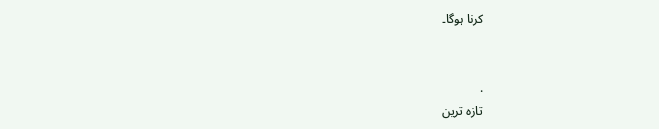کرنا ہوگا۔


.
تازہ ترین